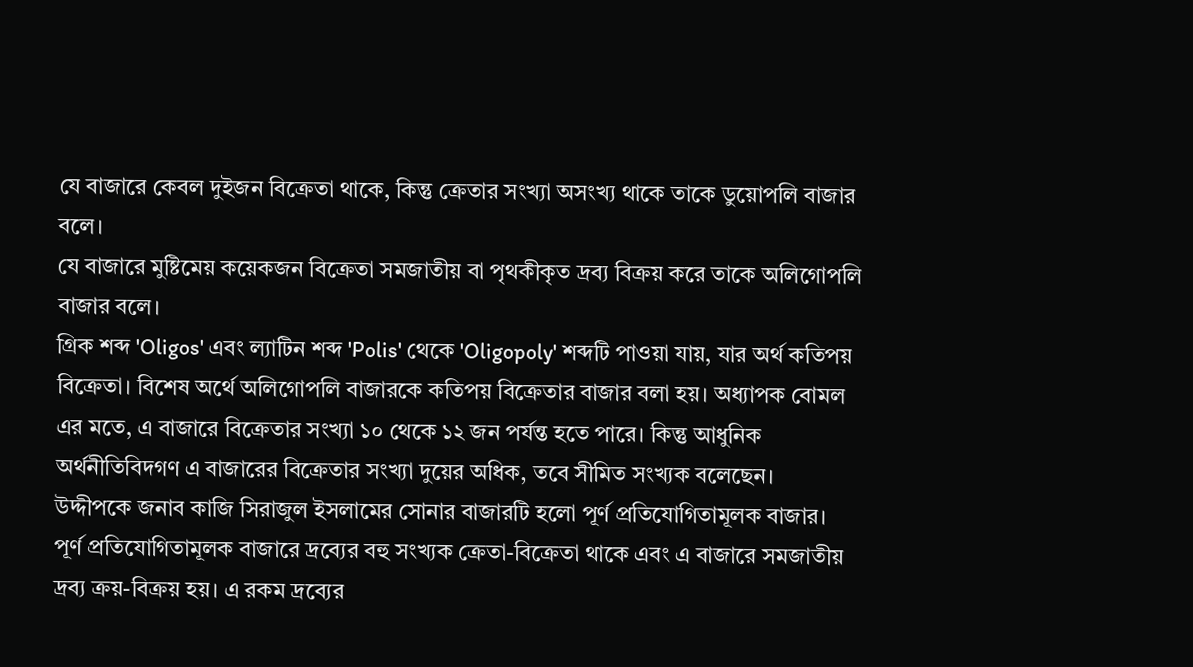যে বাজারে কেবল দুইজন বিক্রেতা থাকে, কিন্তু ক্রেতার সংখ্যা অসংখ্য থাকে তাকে ডুয়োপলি বাজার বলে।
যে বাজারে মুষ্টিমেয় কয়েকজন বিক্রেতা সমজাতীয় বা পৃথকীকৃত দ্রব্য বিক্রয় করে তাকে অলিগোপলি বাজার বলে।
গ্রিক শব্দ 'Oligos' এবং ল্যাটিন শব্দ 'Polis' থেকে 'Oligopoly' শব্দটি পাওয়া যায়, যার অর্থ কতিপয় বিক্রেতা। বিশেষ অর্থে অলিগোপলি বাজারকে কতিপয় বিক্রেতার বাজার বলা হয়। অধ্যাপক বোমল এর মতে, এ বাজারে বিক্রেতার সংখ্যা ১০ থেকে ১২ জন পর্যন্ত হতে পারে। কিন্তু আধুনিক অর্থনীতিবিদগণ এ বাজারের বিক্রেতার সংখ্যা দুয়ের অধিক, তবে সীমিত সংখ্যক বলেছেন।
উদ্দীপকে জনাব কাজি সিরাজুল ইসলামের সোনার বাজারটি হলো পূর্ণ প্রতিযোগিতামূলক বাজার।
পূর্ণ প্রতিযোগিতামূলক বাজারে দ্রব্যের বহু সংখ্যক ক্রেতা-বিক্রেতা থাকে এবং এ বাজারে সমজাতীয় দ্রব্য ক্রয়-বিক্রয় হয়। এ রকম দ্রব্যের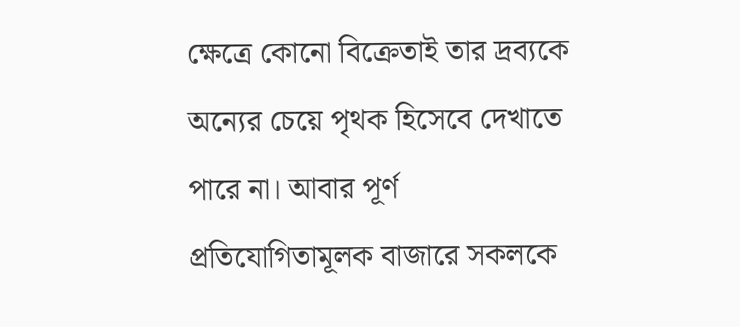ক্ষেত্রে কোনো বিক্রেতাই তার দ্রব্যকে অন্যের চেয়ে পৃথক হিসেবে দেখাতে পারে না। আবার পূর্ণ প্রতিযোগিতামূলক বাজারে সকলকে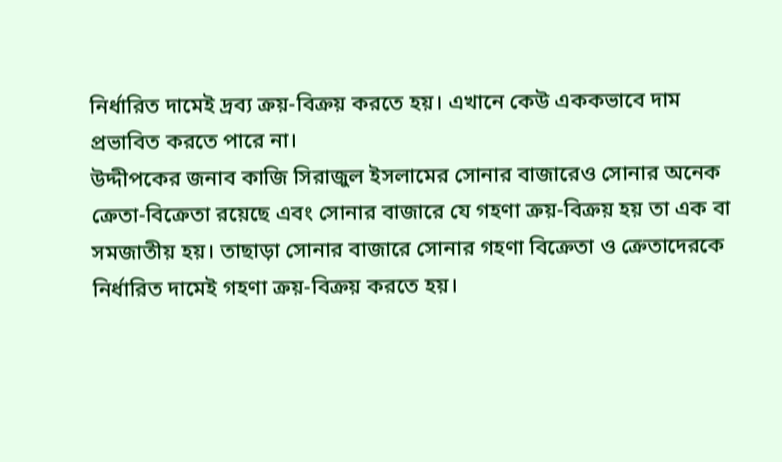নির্ধারিত দামেই দ্রব্য ক্রয়-বিক্রয় করতে হয়। এখানে কেউ এককভাবে দাম প্রভাবিত করতে পারে না।
উদ্দীপকের জনাব কাজি সিরাজুল ইসলামের সোনার বাজারেও সোনার অনেক ক্রেতা-বিক্রেতা রয়েছে এবং সোনার বাজারে যে গহণা ক্রয়-বিক্রয় হয় তা এক বা সমজাতীয় হয়। তাছাড়া সোনার বাজারে সোনার গহণা বিক্রেতা ও ক্রেতাদেরকে নির্ধারিত দামেই গহণা ক্রয়-বিক্রয় করতে হয়।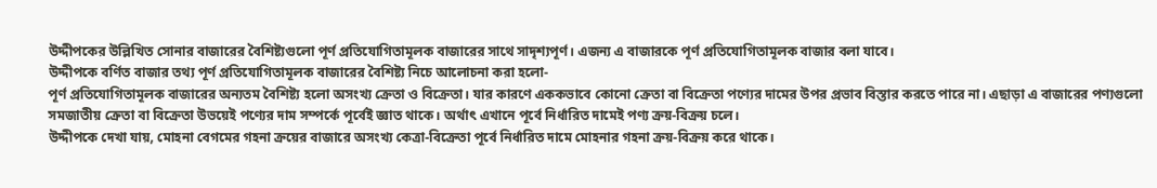উদ্দীপকের উল্লিখিত সোনার বাজারের বৈশিষ্ট্যগুলো পূর্ণ প্রতিযোগিতামূলক বাজারের সাথে সাদৃশ্যপূর্ণ। এজন্য এ বাজারকে পূর্ণ প্রতিযোগিতামূলক বাজার বলা যাবে।
উদ্দীপকে বর্ণিত বাজার তথ্য পূর্ণ প্রতিযোগিতামূলক বাজারের বৈশিষ্ট্য নিচে আলোচনা করা হলো-
পূর্ণ প্রতিযোগিতামূলক বাজারের অন্যতম বৈশিষ্ট্য হলো অসংখ্য ক্রেতা ও বিক্রেতা। যার কারণে এককভাবে কোনো ক্রেতা বা বিক্রেতা পণ্যের দামের উপর প্রভাব বিস্তার করতে পারে না। এছাড়া এ বাজারের পণ্যগুলো সমজাতীয় ক্রেতা বা বিক্রেতা উভয়েই পণ্যের দাম সম্পর্কে পূর্বেই জ্ঞাত থাকে। অর্থাৎ এখানে পূর্বে নির্ধারিত দামেই পণ্য ক্রয়-বিক্রয় চলে।
উদ্দীপকে দেখা যায়, মোহনা বেগমের গহনা ক্রয়ের বাজারে অসংখ্য কেত্রা-বিক্রেতা পূর্বে নির্ধারিত দামে মোহনার গহনা ক্রয়-বিক্রয় করে থাকে।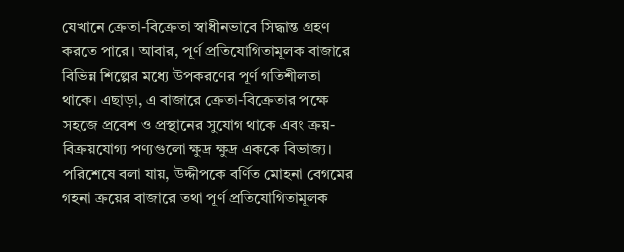যেখানে ক্রেতা-বিক্রেতা স্বাধীনভাবে সিদ্ধান্ত গ্রহণ করতে পারে। আবার, পূর্ণ প্রতিযোগিতামূলক বাজারে বিভিন্ন শিল্পের মধ্যে উপকরণের পূর্ণ গতিশীলতা থাকে। এছাড়া, এ বাজারে ক্রেতা-বিক্রেতার পক্ষে সহজে প্রবেশ ও প্রস্থানের সুযোগ থাকে এবং ক্রয়-বিক্রয়যোগ্য পণ্যগুলো ক্ষুদ্র ক্ষুদ্র এককে বিভাজ্য।
পরিশেষে বলা যায়, উদ্দীপকে বর্ণিত মোহনা বেগমের গহনা ক্রয়ের বাজারে তথা পূর্ণ প্রতিযোগিতামূলক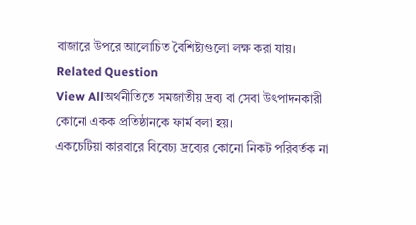বাজারে উপরে আলোচিত বৈশিষ্ট্যগুলো লক্ষ করা যায়।
Related Question
View Allঅর্থনীতিতে সমজাতীয় দ্রব্য বা সেবা উৎপাদনকারী কোনো একক প্রতিষ্ঠানকে ফার্ম বলা হয়।
একচেটিয়া কারবারে বিবেচ্য দ্রব্যের কোনো নিকট পরিবর্তক না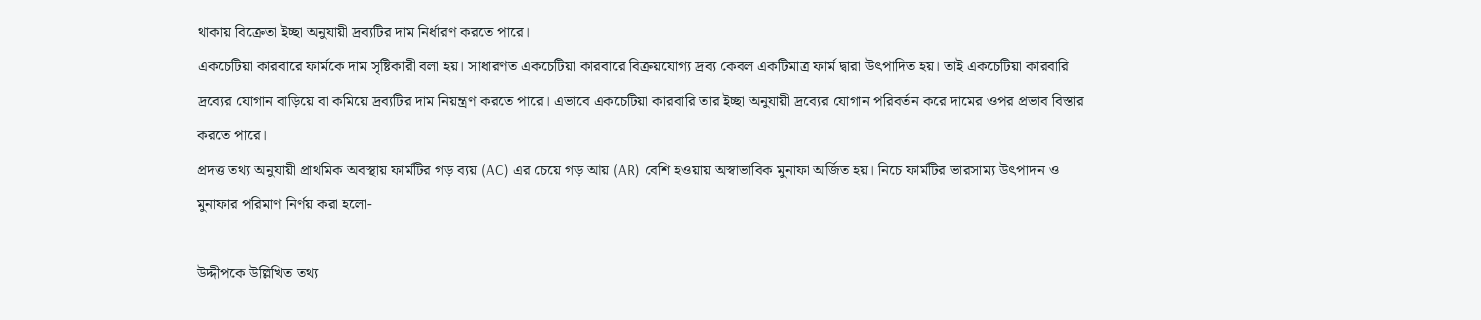থাকায় বিক্রেতা ইচ্ছা অনুযায়ী দ্রব্যটির দাম নির্ধারণ করতে পারে।
একচেটিয়া কারবারে ফার্মকে দাম সৃষ্টিকারী বলা হয়। সাধারণত একচেটিয়া কারবারে বিক্রয়যোগ্য দ্রব্য কেবল একটিমাত্র ফার্ম দ্বারা উৎপাদিত হয়। তাই একচেটিয়া কারবারি দ্রব্যের যোগান বাড়িয়ে বা কমিয়ে দ্রব্যটির দাম নিয়ন্ত্রণ করতে পারে। এভাবে একচেটিয়া কারবারি তার ইচ্ছা অনুযায়ী দ্রব্যের যোগান পরিবর্তন করে দামের ওপর প্রভাব বিস্তার করতে পারে।
প্রদত্ত তথ্য অনুযায়ী প্রাথমিক অবস্থায় ফার্মটির গড় ব্যয় (AC) এর চেয়ে গড় আয় (AR) বেশি হওয়ায় অস্বাভাবিক মুনাফা অর্জিত হয়। নিচে ফার্মটির ভারসাম্য উৎপাদন ও মুনাফার পরিমাণ নির্ণয় করা হলো-

উদ্দীপকে উল্লিখিত তথ্য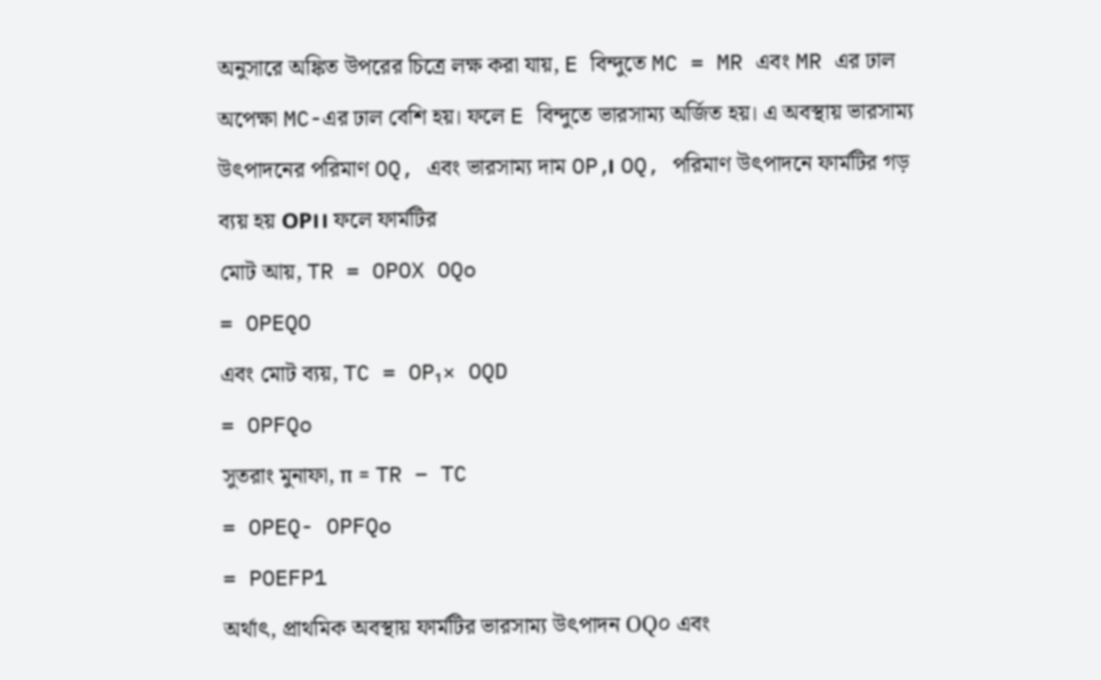অনুসারে অঙ্কিত উপরের চিত্রে লক্ষ করা যায়, E বিন্দুতে MC = MR এবং MR এর ঢাল অপেক্ষা MC-এর ঢাল বেশি হয়। ফলে E বিন্দুতে ভারসাম্য অর্জিত হয়। এ অবস্থায় ভারসাম্য উৎপাদনের পরিমাণ OQ, এবং ভারসাম্য দাম OP,। OQ, পরিমাণ উৎপাদনে ফার্মটির গড় ব্যয় হয় OP।। ফলে ফার্মটির
মোট আয়, TR = OPOX OQo
= OPEQO
এবং মোট ব্যয়, TC = OP₁× OQD
= OPFQo
সুতরাং মুনাফা, π = TR – TC
= OPEQ- OPFQo
= POEFP1
অর্থাৎ, প্রাথমিক অবস্থায় ফার্মটির ভারসাম্য উৎপাদন OQ০ এবং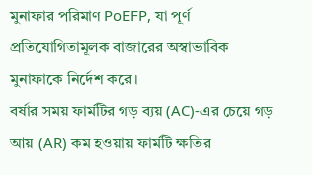মুনাফার পরিমাণ PoEFP, যা পূর্ণ প্রতিযোগিতামূলক বাজারের অস্বাভাবিক মুনাফাকে নির্দেশ করে।
বর্ষার সময় ফার্মটির গড় ব্যয় (AC)-এর চেয়ে গড় আয় (AR) কম হওয়ায় ফার্মটি ক্ষতির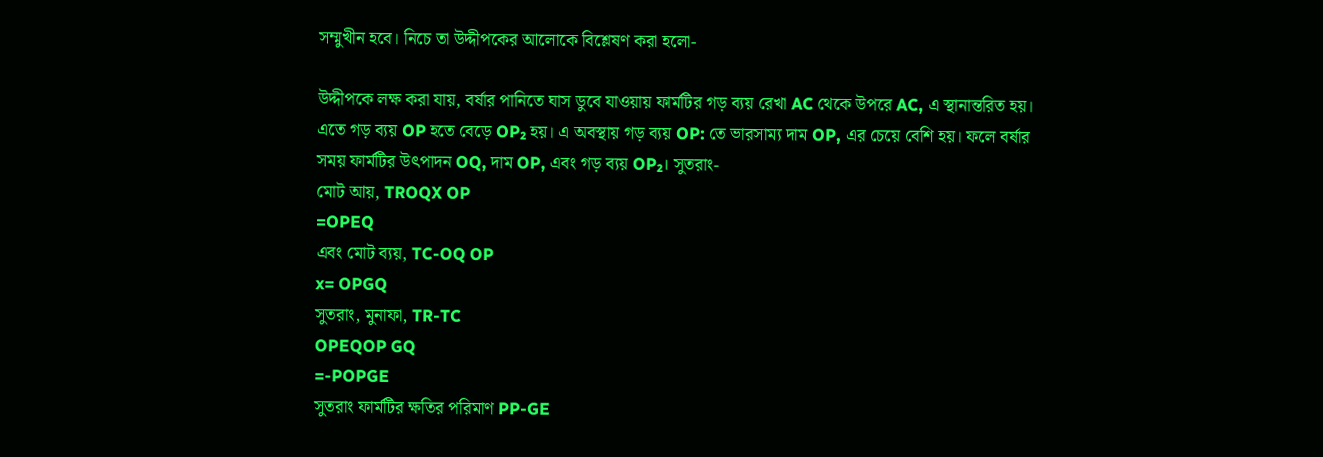সম্মুখীন হবে। নিচে তা উদ্দীপকের আলোকে বিশ্লেষণ করা হলো-

উদ্দীপকে লক্ষ করা যায়, বর্ষার পানিতে ঘাস ডুবে যাওয়ায় ফার্মটির গড় ব্যয় রেখা AC থেকে উপরে AC, এ স্থানান্তরিত হয়। এতে গড় ব্যয় OP হতে বেড়ে OP₂ হয়। এ অবস্থায় গড় ব্যয় OP: তে ভারসাম্য দাম OP, এর চেয়ে বেশি হয়। ফলে বর্ষার সময় ফার্মটির উৎপাদন OQ, দাম OP, এবং গড় ব্যয় OP₂। সুতরাং-
মোট আয়, TROQX OP
=OPEQ
এবং মোট ব্যয়, TC-OQ OP
x= OPGQ
সুতরাং, মুনাফা, TR-TC
OPEQOP GQ
=-POPGE
সুতরাং ফার্মটির ক্ষতির পরিমাণ PP-GE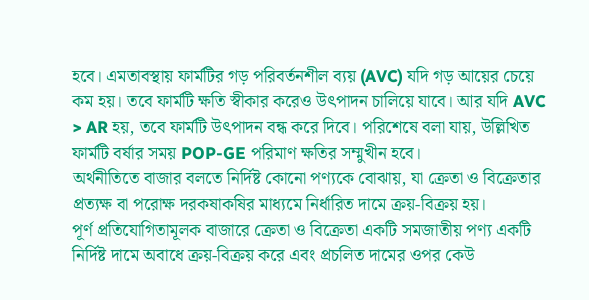হবে। এমতাবস্থায় ফার্মটির গড় পরিবর্তনশীল ব্যয় (AVC) যদি গড় আয়ের চেয়ে কম হয়। তবে ফার্মটি ক্ষতি স্বীকার করেও উৎপাদন চালিয়ে যাবে। আর যদি AVC > AR হয়, তবে ফার্মটি উৎপাদন বন্ধ করে দিবে। পরিশেষে বলা যায়, উল্লিখিত ফার্মটি বর্ষার সময় POP-GE পরিমাণ ক্ষতির সম্মুখীন হবে।
অর্থনীতিতে বাজার বলতে নির্দিষ্ট কোনো পণ্যকে বোঝায়, যা ক্রেতা ও বিক্রেতার প্রত্যক্ষ বা পরোক্ষ দরকষাকষির মাধ্যমে নির্ধারিত দামে ক্রয়-বিক্রয় হয়।
পূর্ণ প্রতিযোগিতামূলক বাজারে ক্রেতা ও বিক্রেতা একটি সমজাতীয় পণ্য একটি নির্দিষ্ট দামে অবাধে ক্রয়-বিক্রয় করে এবং প্রচলিত দামের ওপর কেউ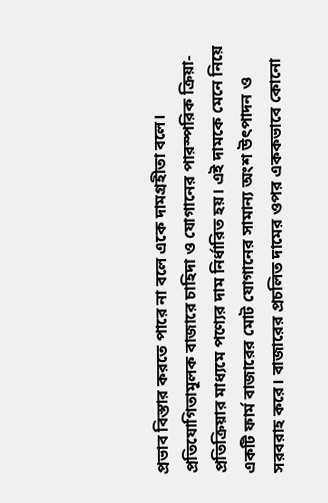প্রভাব বিস্তার করতে পারে না বলে একে দামগ্রহীতা বলে। প্রতিযোগিতামূলক বাজারে চাহিদা ও যোগানের পারস্পরিক ক্রিয়া-প্রতিক্রিয়ার মাধ্যমে পণ্যের দাম নির্ধারিত হয়। এই দামকে মেনে নিয়ে একটি ফার্ম বাজারের মোট যোগানের সামান্য অংশ উৎপাদন ও সরবরাহ করে। বাজারের প্রচলিত দামের ওপর এককভাবে কোনো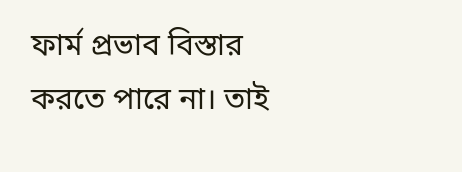ফার্ম প্রভাব বিস্তার করতে পারে না। তাই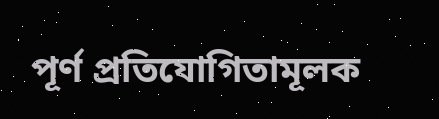পূর্ণ প্রতিযোগিতামূলক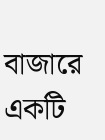বাজারে একটি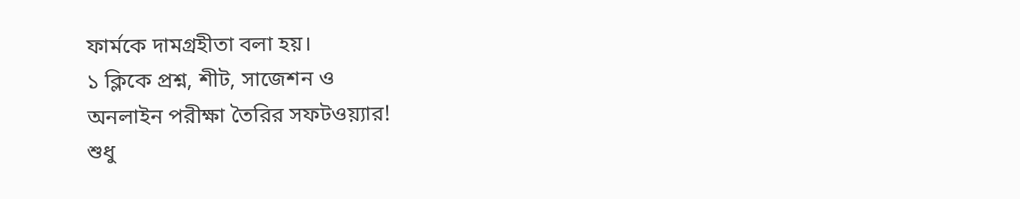ফার্মকে দামগ্রহীতা বলা হয়।
১ ক্লিকে প্রশ্ন, শীট, সাজেশন ও
অনলাইন পরীক্ষা তৈরির সফটওয়্যার!
শুধু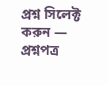প্রশ্ন সিলেক্ট করুন — প্রশ্নপত্র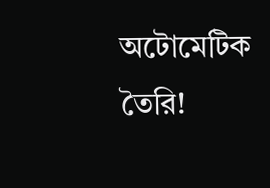অটোমেটিক তৈরি!